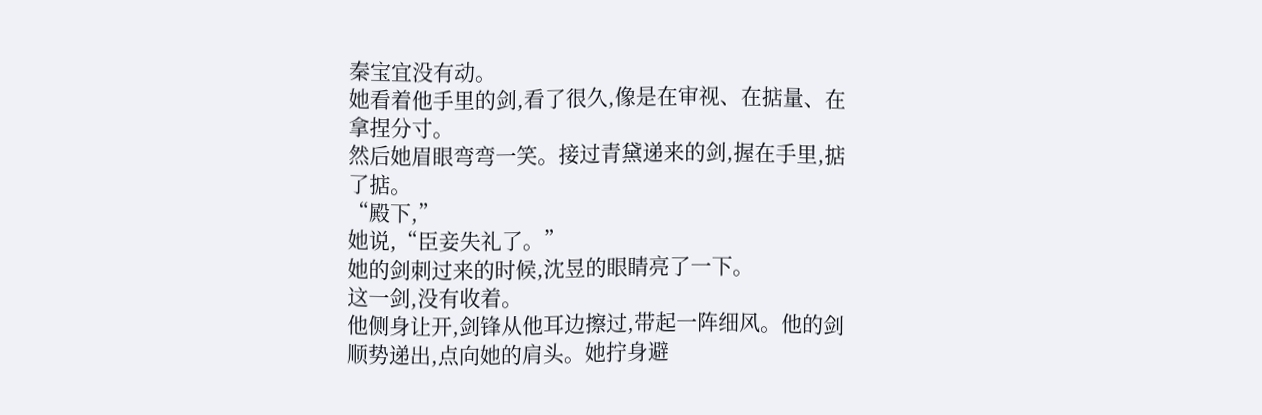秦宝宜没有动。
她看着他手里的剑,看了很久,像是在审视、在掂量、在拿捏分寸。
然后她眉眼弯弯一笑。接过青黛递来的剑,握在手里,掂了掂。
“殿下,”
她说,“臣妾失礼了。”
她的剑刺过来的时候,沈昱的眼睛亮了一下。
这一剑,没有收着。
他侧身让开,剑锋从他耳边擦过,带起一阵细风。他的剑顺势递出,点向她的肩头。她拧身避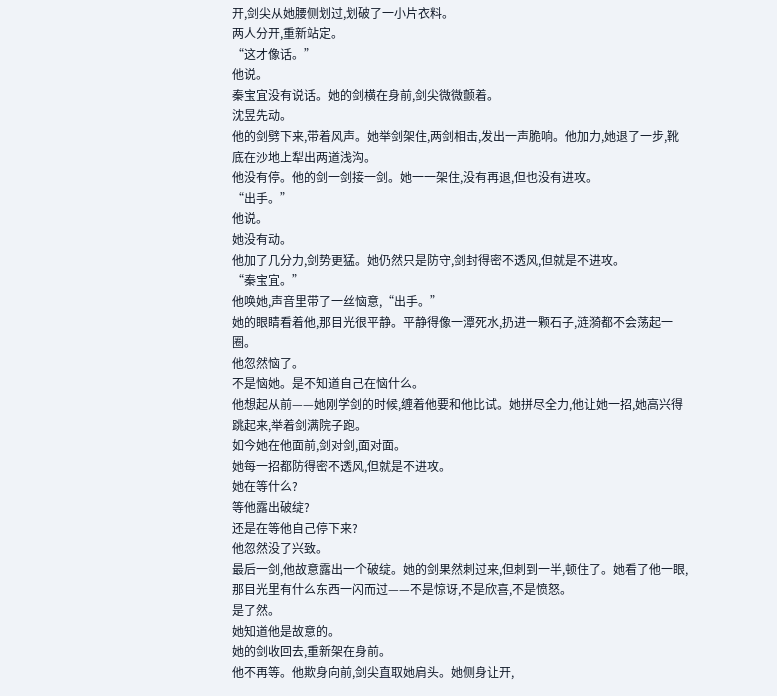开,剑尖从她腰侧划过,划破了一小片衣料。
两人分开,重新站定。
“这才像话。”
他说。
秦宝宜没有说话。她的剑横在身前,剑尖微微颤着。
沈昱先动。
他的剑劈下来,带着风声。她举剑架住,两剑相击,发出一声脆响。他加力,她退了一步,靴底在沙地上犁出两道浅沟。
他没有停。他的剑一剑接一剑。她一一架住,没有再退,但也没有进攻。
“出手。”
他说。
她没有动。
他加了几分力,剑势更猛。她仍然只是防守,剑封得密不透风,但就是不进攻。
“秦宝宜。”
他唤她,声音里带了一丝恼意,“出手。”
她的眼睛看着他,那目光很平静。平静得像一潭死水,扔进一颗石子,涟漪都不会荡起一圈。
他忽然恼了。
不是恼她。是不知道自己在恼什么。
他想起从前——她刚学剑的时候,缠着他要和他比试。她拼尽全力,他让她一招,她高兴得跳起来,举着剑满院子跑。
如今她在他面前,剑对剑,面对面。
她每一招都防得密不透风,但就是不进攻。
她在等什么?
等他露出破绽?
还是在等他自己停下来?
他忽然没了兴致。
最后一剑,他故意露出一个破绽。她的剑果然刺过来,但刺到一半,顿住了。她看了他一眼,那目光里有什么东西一闪而过——不是惊讶,不是欣喜,不是愤怒。
是了然。
她知道他是故意的。
她的剑收回去,重新架在身前。
他不再等。他欺身向前,剑尖直取她肩头。她侧身让开,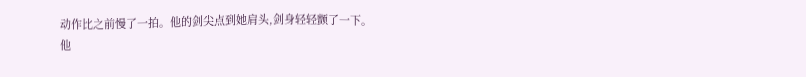动作比之前慢了一拍。他的剑尖点到她肩头,剑身轻轻颤了一下。
他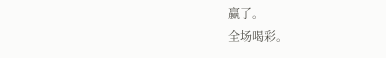赢了。
全场喝彩。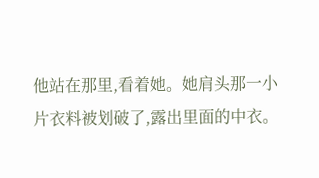他站在那里,看着她。她肩头那一小片衣料被划破了,露出里面的中衣。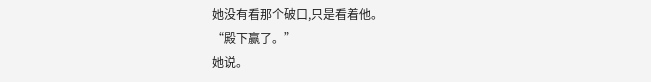她没有看那个破口,只是看着他。
“殿下赢了。”
她说。